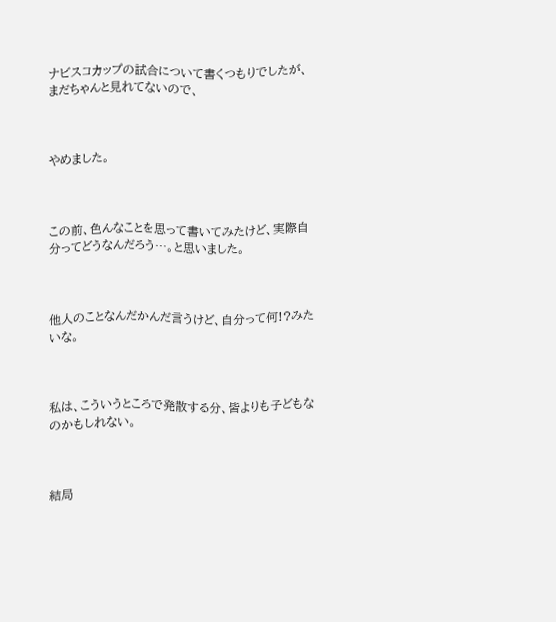ナビスコカップの試合について書くつもりでしたが、まだちゃんと見れてないので、



やめました。



この前、色んなことを思って書いてみたけど、実際自分ってどうなんだろう…。と思いました。



他人のことなんだかんだ言うけど、自分って何!?みたいな。



私は、こういうところで発散する分、皆よりも子どもなのかもしれない。



結局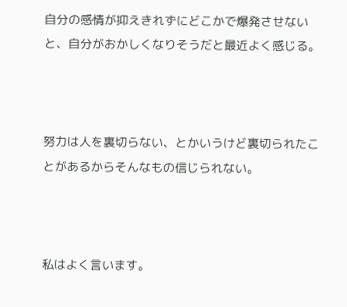自分の感情が抑えきれずにどこかで爆発させないと、自分がおかしくなりそうだと最近よく感じる。



努力は人を裏切らない、とかいうけど裏切られたことがあるからそんなもの信じられない。



私はよく言います。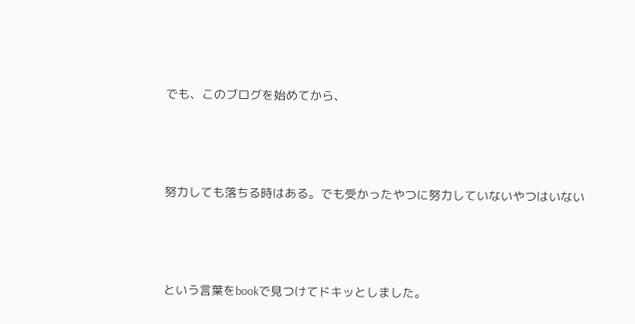でも、このブログを始めてから、



努力しても落ちる時はある。でも受かったやつに努力していないやつはいない



という言葉をbookで見つけてドキッとしました。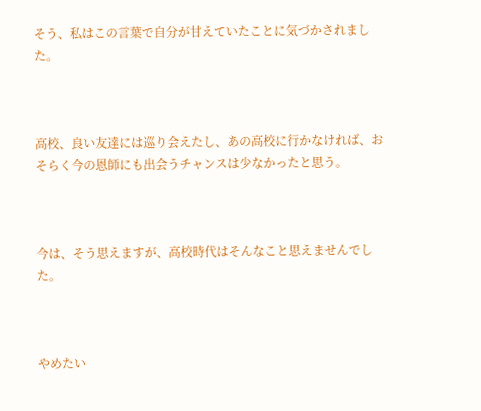そう、私はこの言葉で自分が甘えていたことに気づかされました。



高校、良い友達には巡り会えたし、あの高校に行かなければ、おそらく今の恩師にも出会うチャンスは少なかったと思う。



今は、そう思えますが、高校時代はそんなこと思えませんでした。



やめたい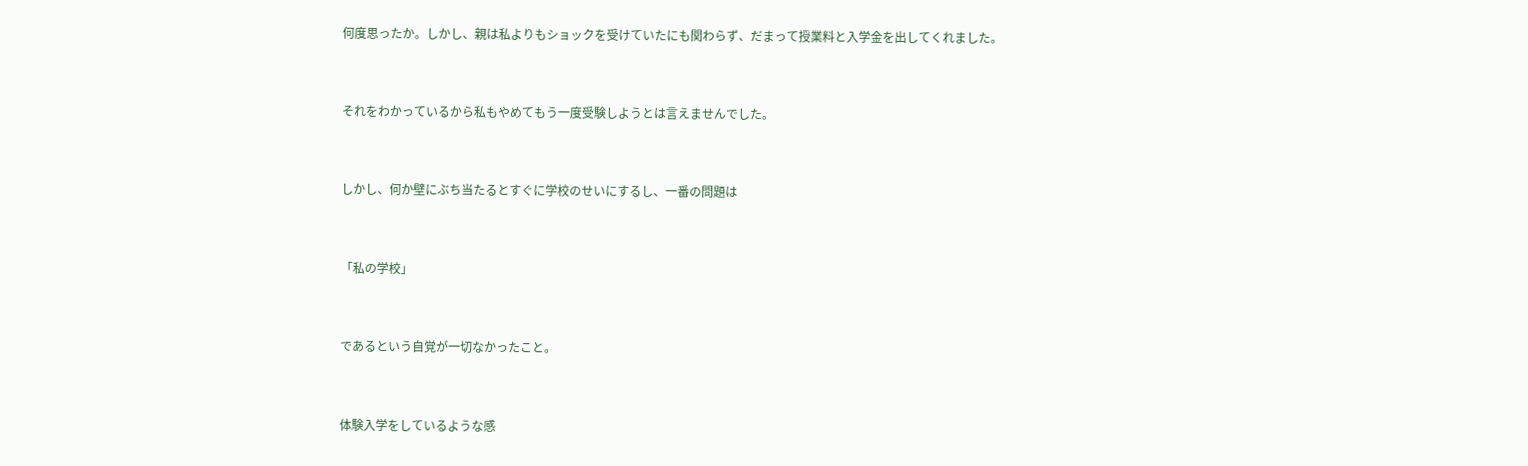何度思ったか。しかし、親は私よりもショックを受けていたにも関わらず、だまって授業料と入学金を出してくれました。



それをわかっているから私もやめてもう一度受験しようとは言えませんでした。



しかし、何か壁にぶち当たるとすぐに学校のせいにするし、一番の問題は



「私の学校」



であるという自覚が一切なかったこと。



体験入学をしているような感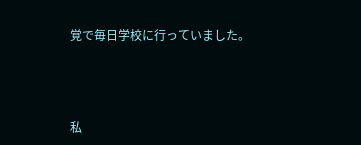覚で毎日学校に行っていました。



私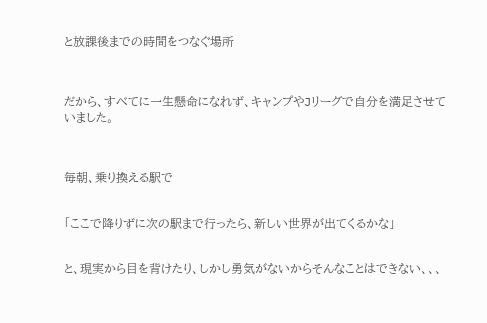と放課後までの時間をつなぐ場所



だから、すべてに一生懸命になれず、キャンプやJリーグで自分を満足させていました。



毎朝、乗り換える駅で


「ここで降りずに次の駅まで行ったら、新しい世界が出てくるかな」


と、現実から目を背けたり、しかし勇気がないからそんなことはできない、、、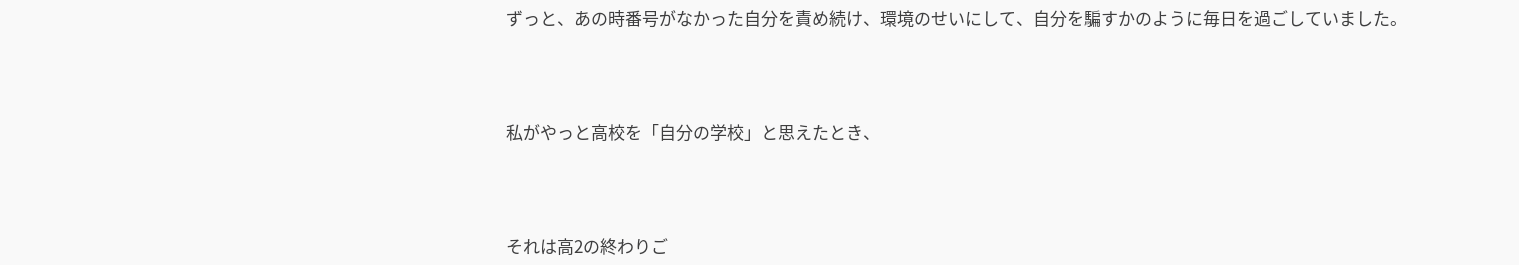ずっと、あの時番号がなかった自分を責め続け、環境のせいにして、自分を騙すかのように毎日を過ごしていました。



私がやっと高校を「自分の学校」と思えたとき、



それは高2の終わりご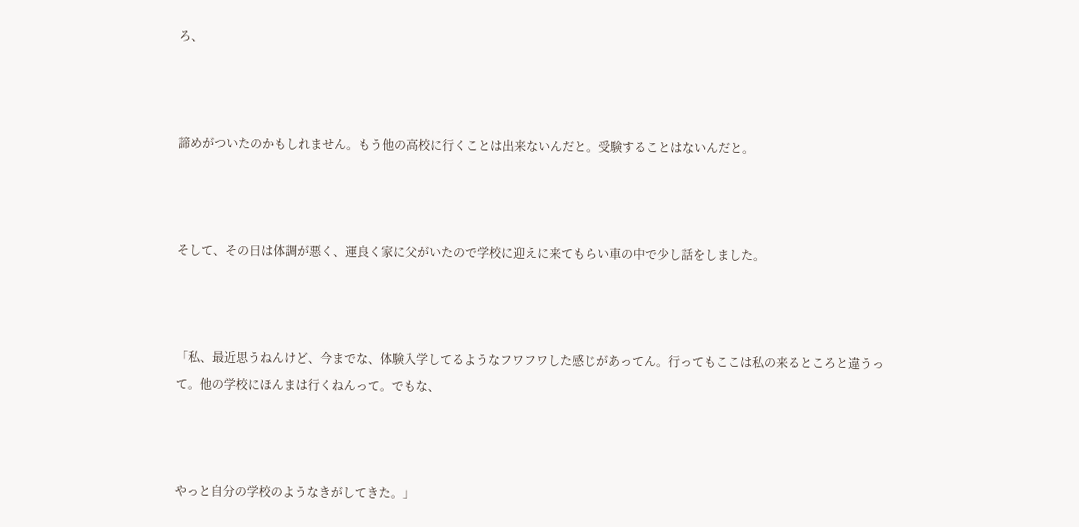ろ、



諦めがついたのかもしれません。もう他の高校に行くことは出来ないんだと。受験することはないんだと。



そして、その日は体調が悪く、運良く家に父がいたので学校に迎えに来てもらい車の中で少し話をしました。



「私、最近思うねんけど、今までな、体験入学してるようなフワフワした感じがあってん。行ってもここは私の来るところと違うって。他の学校にほんまは行くねんって。でもな、



やっと自分の学校のようなきがしてきた。」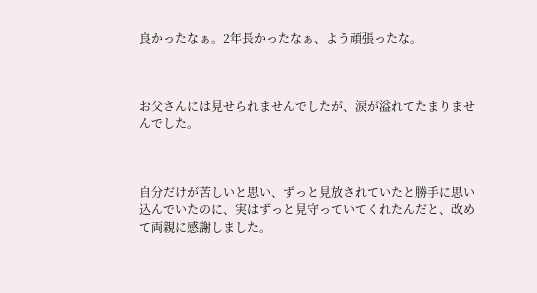良かったなぁ。2年長かったなぁ、よう頑張ったな。



お父さんには見せられませんでしたが、涙が溢れてたまりませんでした。



自分だけが苦しいと思い、ずっと見放されていたと勝手に思い込んでいたのに、実はずっと見守っていてくれたんだと、改めて両親に感謝しました。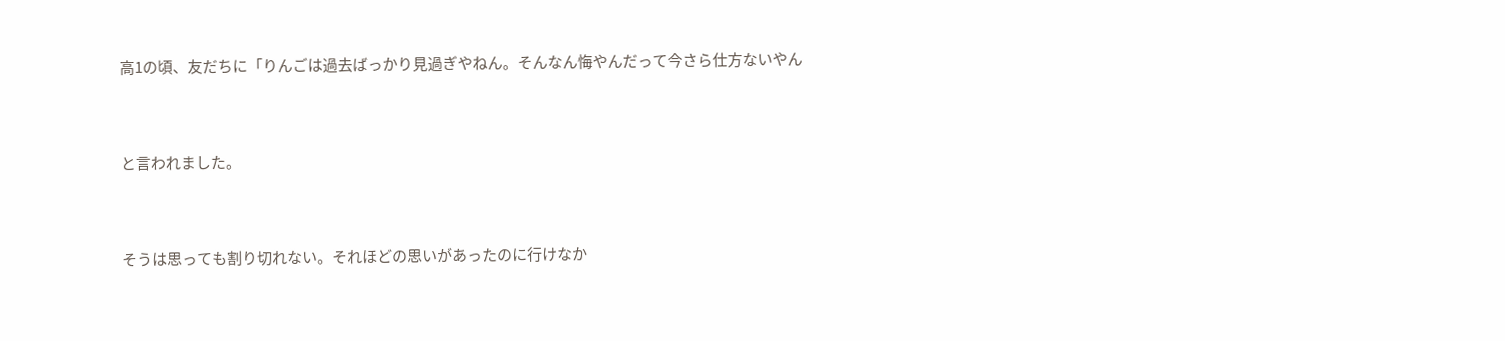高1の頃、友だちに「りんごは過去ばっかり見過ぎやねん。そんなん悔やんだって今さら仕方ないやん



と言われました。



そうは思っても割り切れない。それほどの思いがあったのに行けなか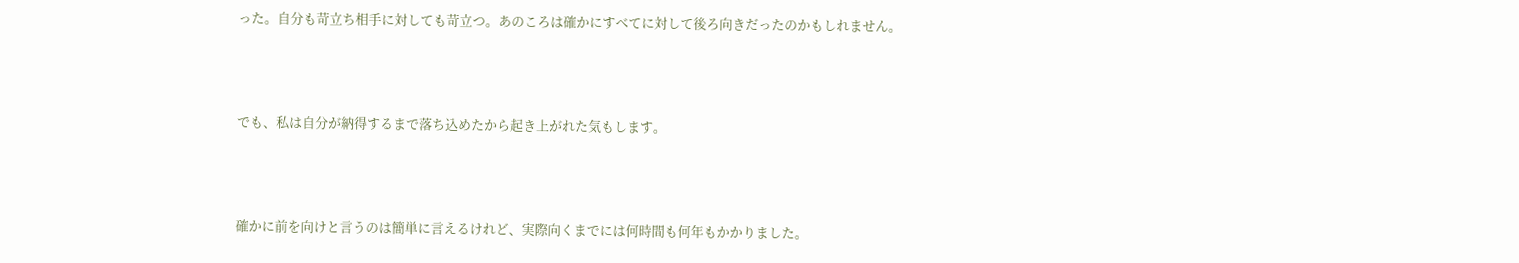った。自分も苛立ち相手に対しても苛立つ。あのころは確かにすべてに対して後ろ向きだったのかもしれません。



でも、私は自分が納得するまで落ち込めたから起き上がれた気もします。



確かに前を向けと言うのは簡単に言えるけれど、実際向くまでには何時間も何年もかかりました。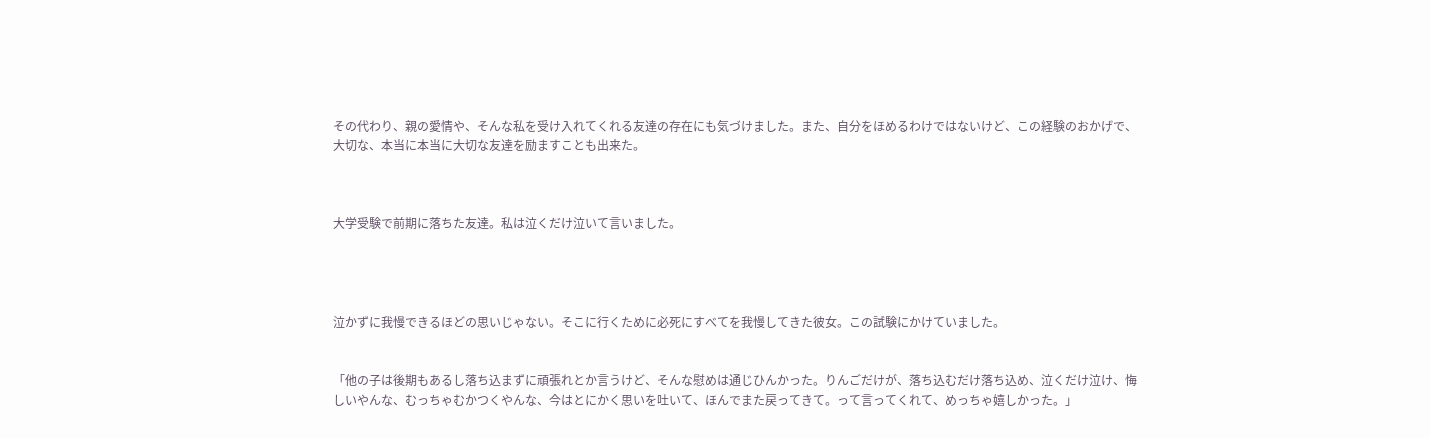その代わり、親の愛情や、そんな私を受け入れてくれる友達の存在にも気づけました。また、自分をほめるわけではないけど、この経験のおかげで、大切な、本当に本当に大切な友達を励ますことも出来た。



大学受験で前期に落ちた友達。私は泣くだけ泣いて言いました。




泣かずに我慢できるほどの思いじゃない。そこに行くために必死にすべてを我慢してきた彼女。この試験にかけていました。


「他の子は後期もあるし落ち込まずに頑張れとか言うけど、そんな慰めは通じひんかった。りんごだけが、落ち込むだけ落ち込め、泣くだけ泣け、悔しいやんな、むっちゃむかつくやんな、今はとにかく思いを吐いて、ほんでまた戻ってきて。って言ってくれて、めっちゃ嬉しかった。」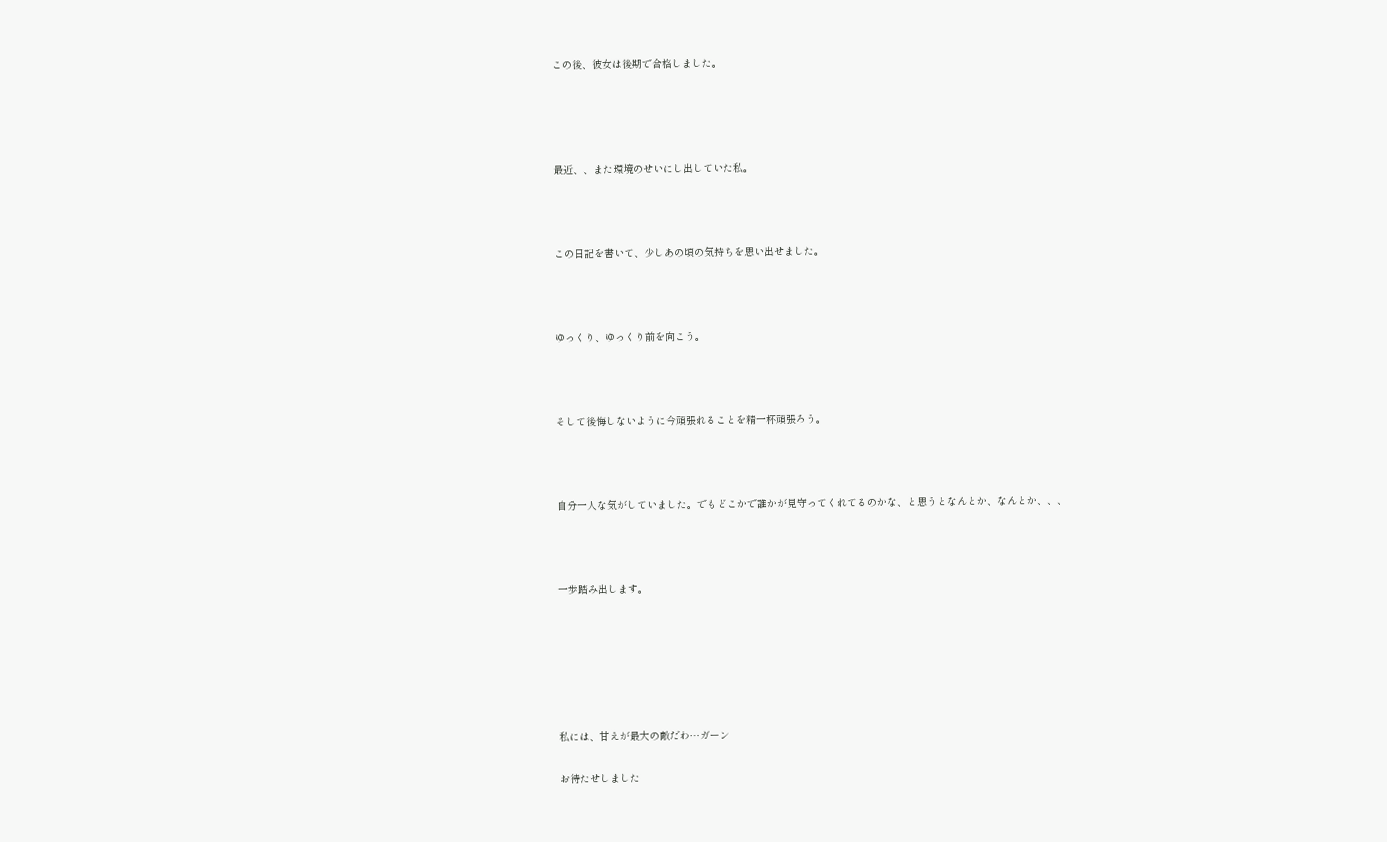この後、彼女は後期で合格しました。




最近、、また環境のせいにし出していた私。



この日記を書いて、少しあの頃の気持ちを思い出せました。



ゆっくり、ゆっくり前を向こう。



そして後悔しないように今頑張れることを精一杯頑張ろう。



自分一人な気がしていました。でもどこかで誰かが見守ってくれてるのかな、と思うとなんとか、なんとか、、、



一歩踏み出します。






私には、甘えが最大の敵だわ…ガーン

お待たせしました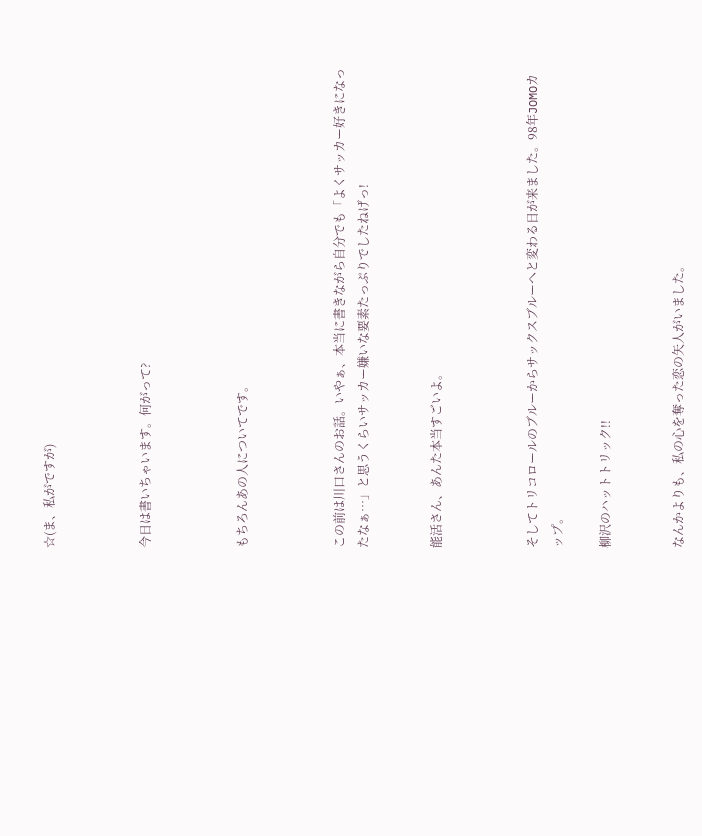☆(ま、私がですが)



今日は書いちゃいます。何がって?



もちろんあの人についてです。



この前は川口さんのお話。いやぁ、本当に書きながら自分でも「よくサッカー好きになったなぁ…」と思うくらいサッカー嫌いな要素たっぷりでしたねげっ!


能活さん、あんた本当すごいよ。



そしてトリコロールのブルーからサックスブルーへと変わる日が来ました。98年JOMOカップ。

柳沢のハットトリック!!


なんかよりも、私の心を奪った恋の矢人がいました。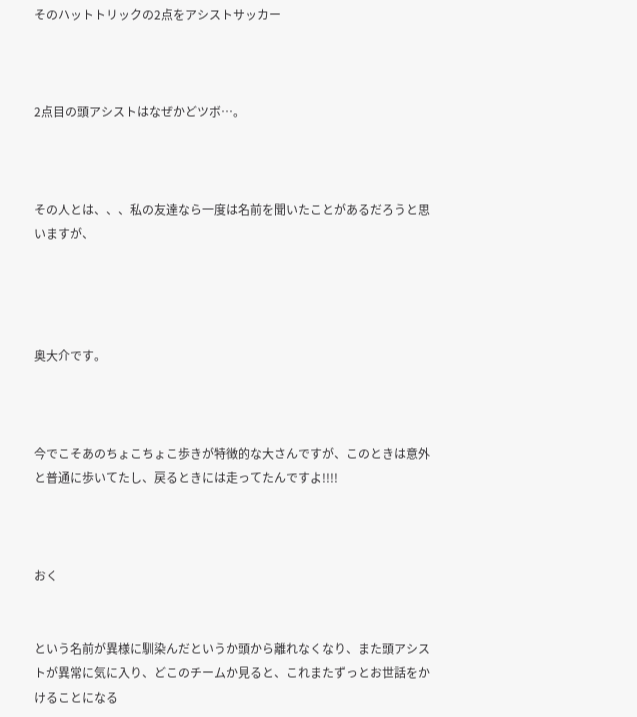そのハットトリックの2点をアシストサッカー



2点目の頭アシストはなぜかどツボ…。



その人とは、、、私の友達なら一度は名前を聞いたことがあるだろうと思いますが、




奥大介です。



今でこそあのちょこちょこ歩きが特徴的な大さんですが、このときは意外と普通に歩いてたし、戻るときには走ってたんですよ!!!!



おく


という名前が異様に馴染んだというか頭から離れなくなり、また頭アシストが異常に気に入り、どこのチームか見ると、これまたずっとお世話をかけることになる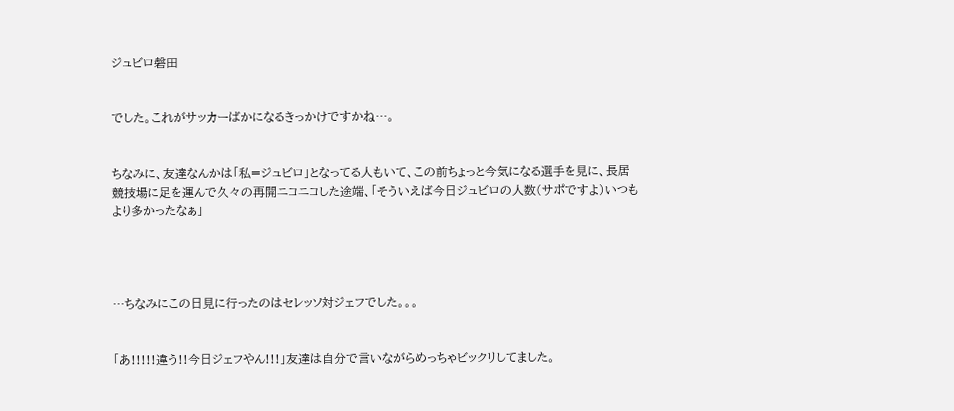ジュビロ磐田


でした。これがサッカーばかになるきっかけですかね…。


ちなみに、友達なんかは「私=ジュビロ」となってる人もいて、この前ちょっと今気になる選手を見に、長居競技場に足を運んで久々の再開ニコニコした途端、「そういえば今日ジュビロの人数(サポですよ)いつもより多かったなぁ」




…ちなみにこの日見に行ったのはセレッソ対ジェフでした。。。


「あ!!!!!違う!!今日ジェフやん!!!」友達は自分で言いながらめっちゃビックリしてました。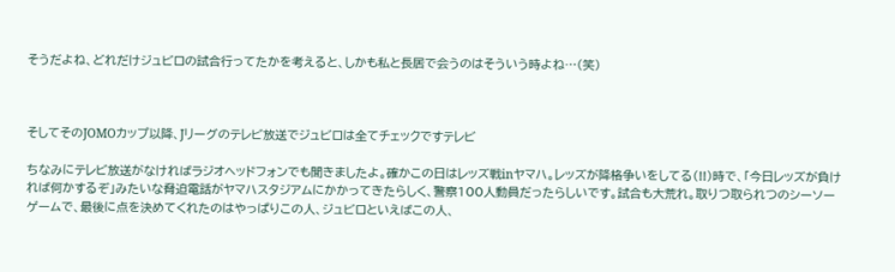そうだよね、どれだけジュビロの試合行ってたかを考えると、しかも私と長居で会うのはそういう時よね…(笑)



そしてそのJOMOカップ以降、Jリーグのテレビ放送でジュビロは全てチェックですテレビ

ちなみにテレビ放送がなければラジオヘッドフォンでも聞きましたよ。確かこの日はレッズ戦inヤマハ。レッズが降格争いをしてる(!!)時で、「今日レッズが負ければ何かするぞ」みたいな脅迫電話がヤマハスタジアムにかかってきたらしく、警察100人動員だったらしいです。試合も大荒れ。取りつ取られつのシーソーゲームで、最後に点を決めてくれたのはやっぱりこの人、ジュビロといえばこの人、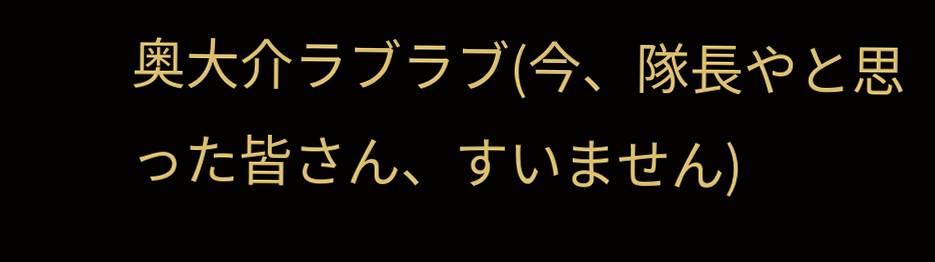奥大介ラブラブ(今、隊長やと思った皆さん、すいません)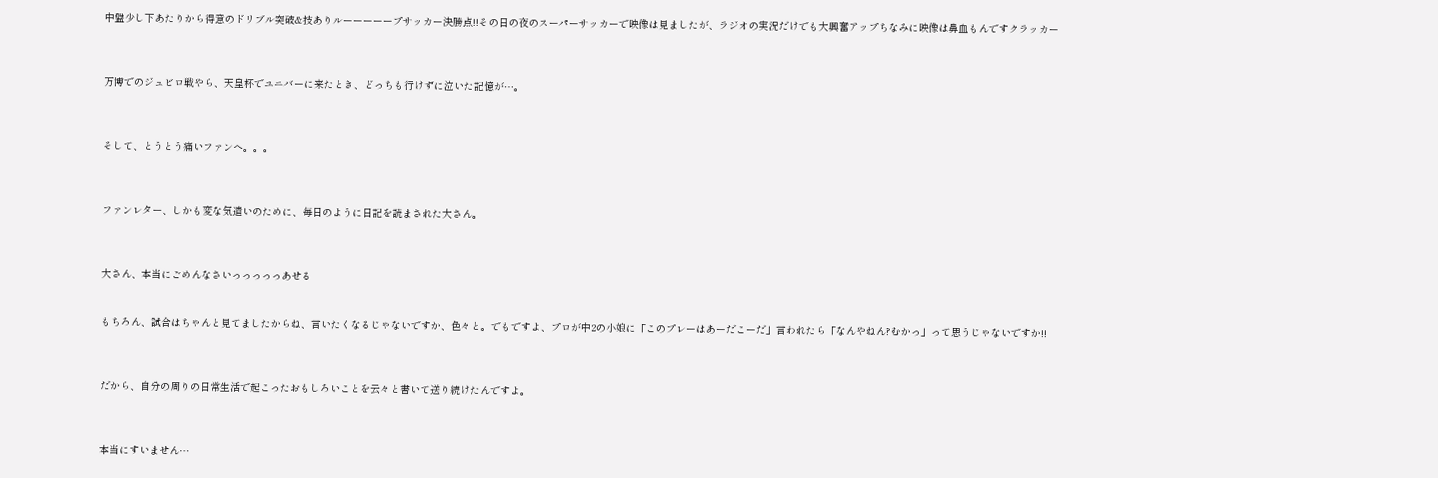中盤少し下あたりから得意のドリブル突破&技ありルーーーーープサッカー決勝点!!その日の夜のスーパーサッカーで映像は見ましたが、ラジオの実況だけでも大興奮アップちなみに映像は鼻血もんですクラッカー



万博でのジュビロ戦やら、天皇杯でユニバーに来たとき、どっちも行けずに泣いた記憶が…。



そして、とうとう痛いファンへ。。。



ファンレター、しかも変な気遣いのために、毎日のように日記を読まされた大さん。



大さん、本当にごめんなさいっっっっっあせる


もちろん、試合はちゃんと見てましたからね、言いたくなるじゃないですか、色々と。でもですよ、プロが中2の小娘に「このプレーはあーだこーだ」言われたら「なんやねん?むかっ」って思うじゃないですか!!



だから、自分の周りの日常生活で起こったおもしろいことを云々と書いて送り続けたんですよ。



本当にすいません…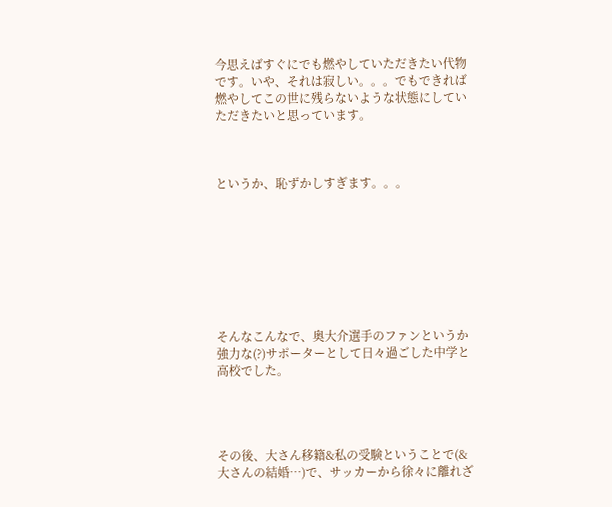今思えばすぐにでも燃やしていただきたい代物です。いや、それは寂しい。。。でもできれば燃やしてこの世に残らないような状態にしていただきたいと思っています。



というか、恥ずかしすぎます。。。








そんなこんなで、奥大介選手のファンというか強力な(?)サポーターとして日々過ごした中学と高校でした。




その後、大さん移籍&私の受験ということで(&大さんの結婚…)で、サッカーから徐々に離れざ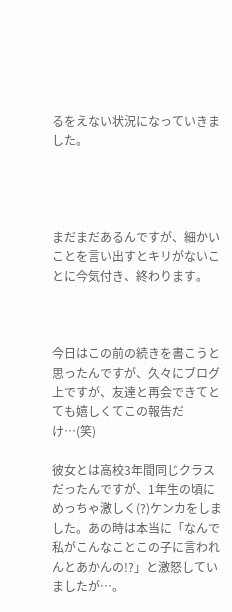るをえない状況になっていきました。




まだまだあるんですが、細かいことを言い出すとキリがないことに今気付き、終わります。



今日はこの前の続きを書こうと思ったんですが、久々にブログ上ですが、友達と再会できてとても嬉しくてこの報告だけ…(笑)

彼女とは高校3年間同じクラスだったんですが、1年生の頃にめっちゃ激しく(?)ケンカをしました。あの時は本当に「なんで私がこんなことこの子に言われんとあかんの!?」と激怒していましたが…。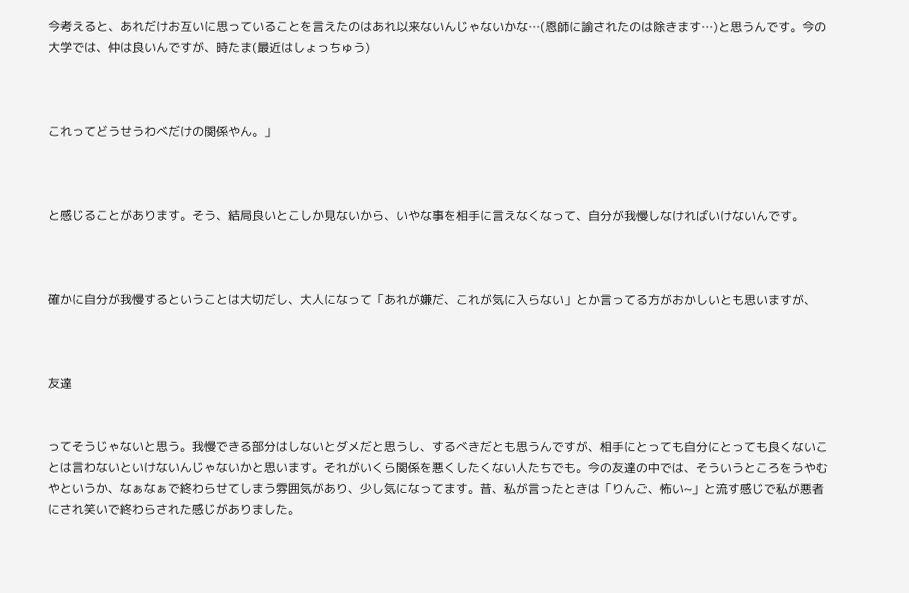今考えると、あれだけお互いに思っていることを言えたのはあれ以来ないんじゃないかな…(恩師に諭されたのは除きます…)と思うんです。今の大学では、仲は良いんですが、時たま(最近はしょっちゅう)



これってどうせうわべだけの関係やん。」



と感じることがあります。そう、結局良いとこしか見ないから、いやな事を相手に言えなくなって、自分が我慢しなければいけないんです。



確かに自分が我慢するということは大切だし、大人になって「あれが嫌だ、これが気に入らない」とか言ってる方がおかしいとも思いますが、



友達


ってそうじゃないと思う。我慢できる部分はしないとダメだと思うし、するべきだとも思うんですが、相手にとっても自分にとっても良くないことは言わないといけないんじゃないかと思います。それがいくら関係を悪くしたくない人たちでも。今の友達の中では、そういうところをうやむやというか、なぁなぁで終わらせてしまう雰囲気があり、少し気になってます。昔、私が言ったときは「りんご、怖い~」と流す感じで私が悪者にされ笑いで終わらされた感じがありました。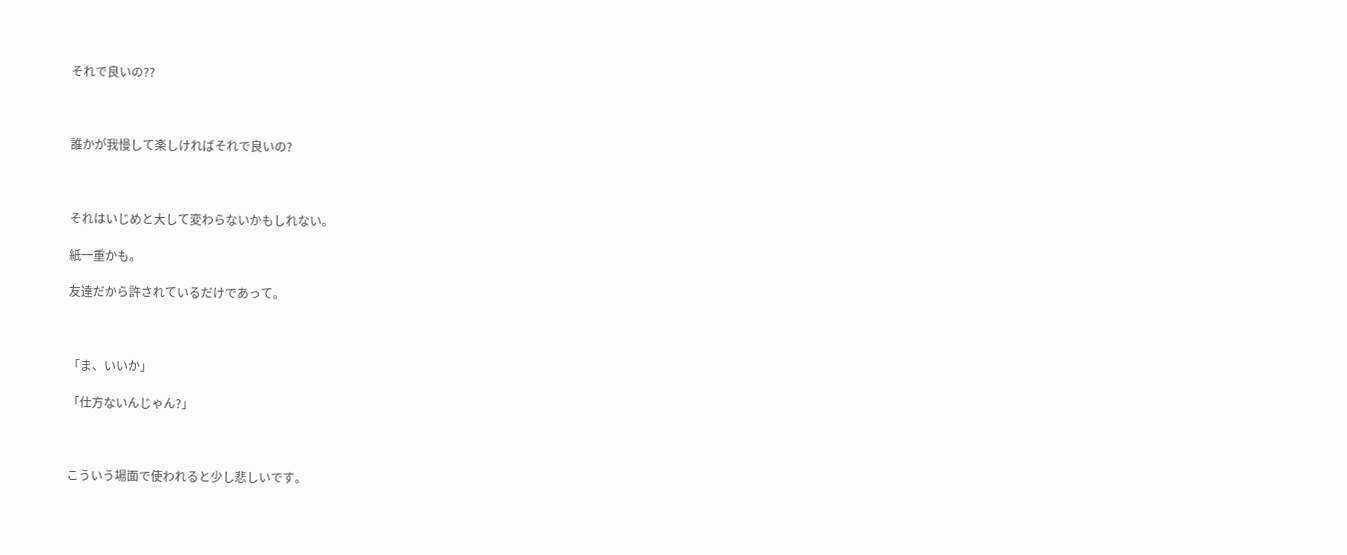それで良いの??



誰かが我慢して楽しければそれで良いの?



それはいじめと大して変わらないかもしれない。

紙一重かも。

友達だから許されているだけであって。



「ま、いいか」

「仕方ないんじゃん?」



こういう場面で使われると少し悲しいです。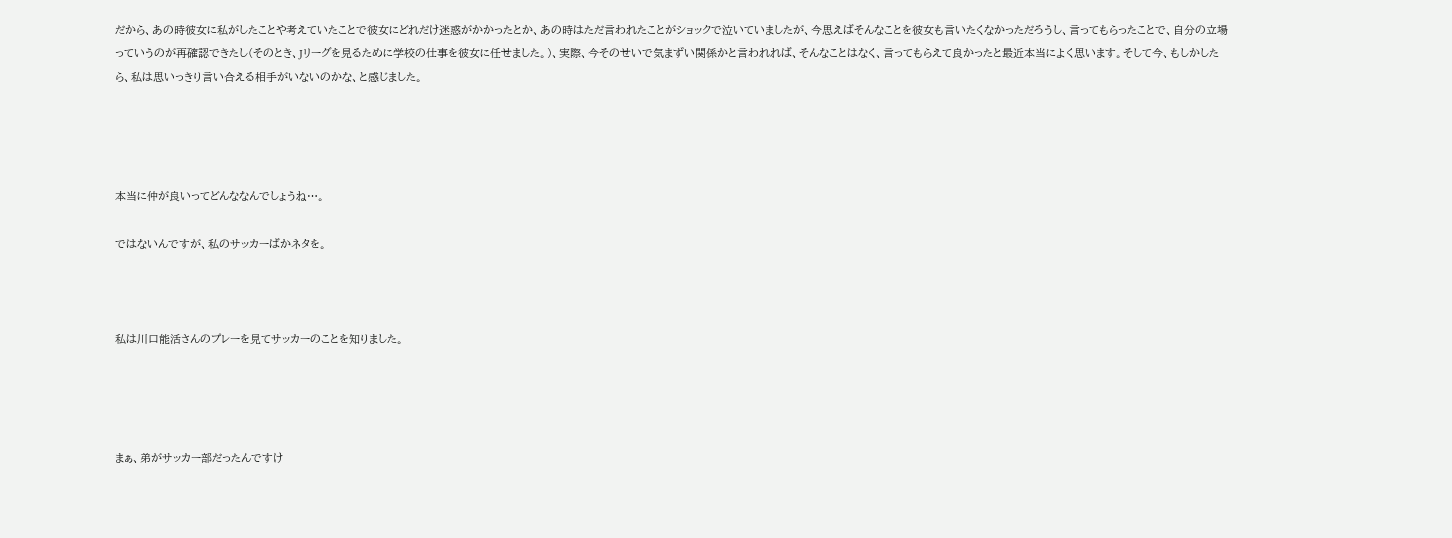だから、あの時彼女に私がしたことや考えていたことで彼女にどれだけ迷惑がかかったとか、あの時はただ言われたことがショックで泣いていましたが、今思えばそんなことを彼女も言いたくなかっただろうし、言ってもらったことで、自分の立場っていうのが再確認できたし(そのとき、Jリーグを見るために学校の仕事を彼女に任せました。)、実際、今そのせいで気まずい関係かと言われれば、そんなことはなく、言ってもらえて良かったと最近本当によく思います。そして今、もしかしたら、私は思いっきり言い合える相手がいないのかな、と感じました。




本当に仲が良いってどんななんでしょうね…。

ではないんですが、私のサッカーばかネタを。



私は川口能活さんのプレーを見てサッカーのことを知りました。




まぁ、弟がサッカー部だったんですけ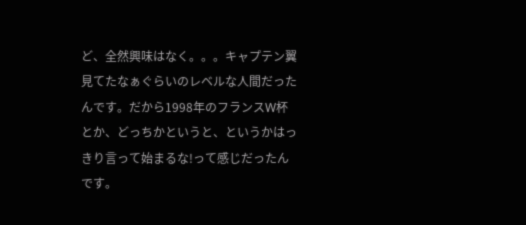ど、全然興味はなく。。。キャプテン翼見てたなぁぐらいのレベルな人間だったんです。だから1998年のフランスW杯とか、どっちかというと、というかはっきり言って始まるな!って感じだったんです。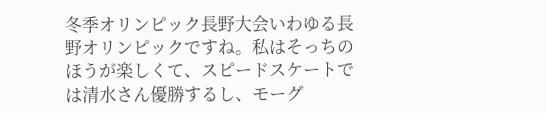冬季オリンピック長野大会いわゆる長野オリンピックですね。私はそっちのほうが楽しくて、スピードスケートでは清水さん優勝するし、モーグ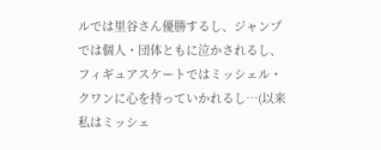ルでは里谷さん優勝するし、ジャンプでは個人・団体ともに泣かされるし、フィギュアスケートではミッシェル・クワンに心を持っていかれるし…(以来私はミッシェ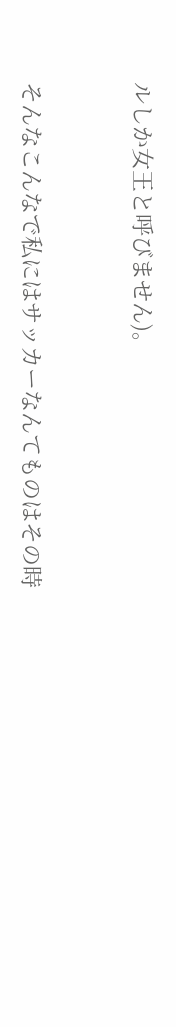ルしか女王と呼びません)。


そんなこんなで私にはサッカーなんてものはその時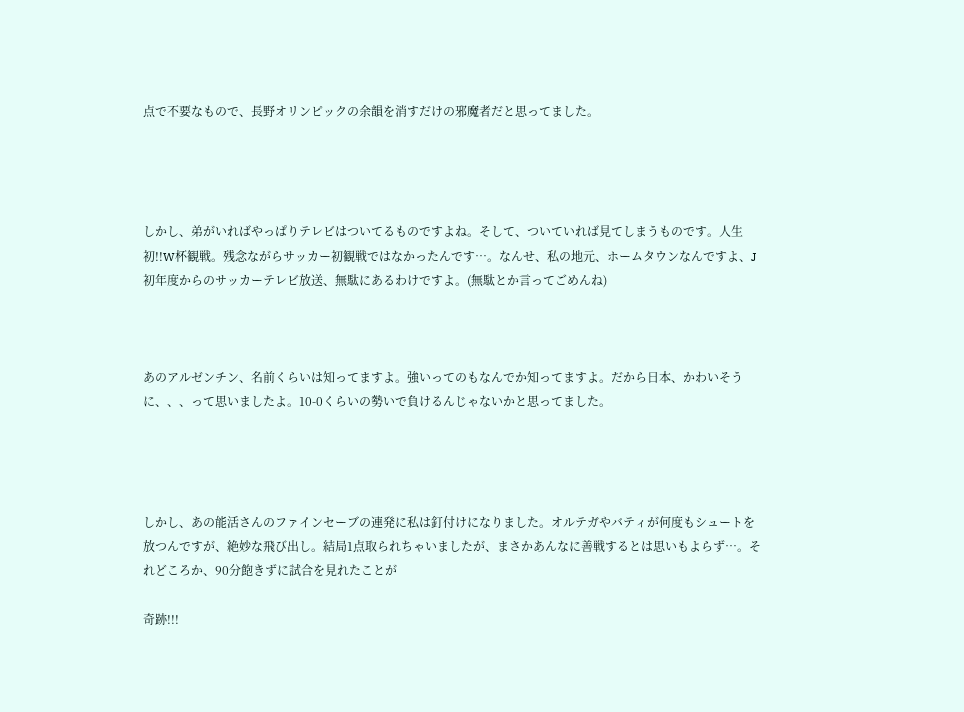点で不要なもので、長野オリンピックの余韻を消すだけの邪魔者だと思ってました。




しかし、弟がいればやっぱりテレビはついてるものですよね。そして、ついていれば見てしまうものです。人生初!!W杯観戦。残念ながらサッカー初観戦ではなかったんです…。なんせ、私の地元、ホームタウンなんですよ、J初年度からのサッカーテレビ放送、無駄にあるわけですよ。(無駄とか言ってごめんね)



あのアルゼンチン、名前くらいは知ってますよ。強いってのもなんでか知ってますよ。だから日本、かわいそうに、、、って思いましたよ。10-0くらいの勢いで負けるんじゃないかと思ってました。




しかし、あの能活さんのファインセーブの連発に私は釘付けになりました。オルテガやバティが何度もシュートを放つんですが、絶妙な飛び出し。結局1点取られちゃいましたが、まさかあんなに善戦するとは思いもよらず…。それどころか、90分飽きずに試合を見れたことが

奇跡!!!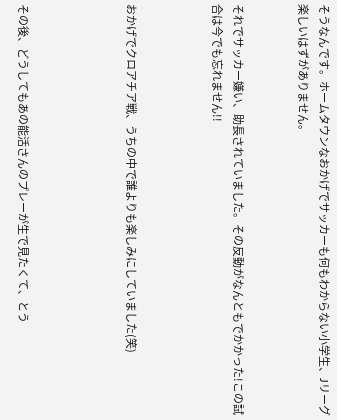そうなんです。ホームタウンなおかげでサッカーも何もわからない小学生、Jリーグ楽しいはずがありません。


それでサッカー嫌い、助長されていました。その反動がなんともでかかった!この試合は今でも忘れません!!



おかげでクロアチア戦、うちの中で誰よりも楽しみにしていました(笑)




その後、どうしてもあの能活さんのプレーが生で見たくて、とう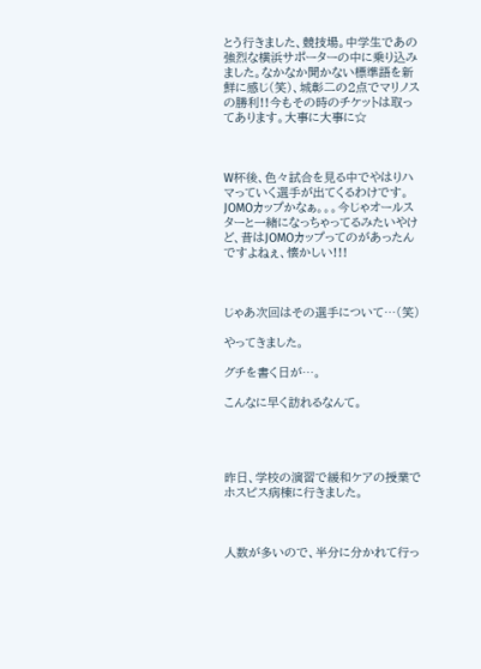とう行きました、競技場。中学生であの強烈な横浜サポーターの中に乗り込みました。なかなか聞かない標準語を新鮮に感じ(笑)、城彰二の2点でマリノスの勝利!!今もその時のチケットは取ってあります。大事に大事に☆



W杯後、色々試合を見る中でやはりハマっていく選手が出てくるわけです。JOMOカップかなぁ。。。今じゃオールスターと一緒になっちゃってるみたいやけど、昔はJOMOカップってのがあったんですよねぇ、懐かしい!!!



じゃあ次回はその選手について…(笑)

やってきました。

グチを書く日が…。

こんなに早く訪れるなんて。




昨日、学校の演習で緩和ケアの授業でホスピス病棟に行きました。



人数が多いので、半分に分かれて行っ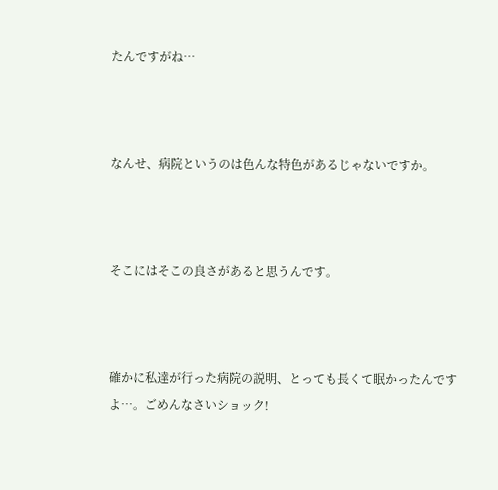たんですがね…



なんせ、病院というのは色んな特色があるじゃないですか。



そこにはそこの良さがあると思うんです。



確かに私達が行った病院の説明、とっても長くて眠かったんですよ…。ごめんなさいショック!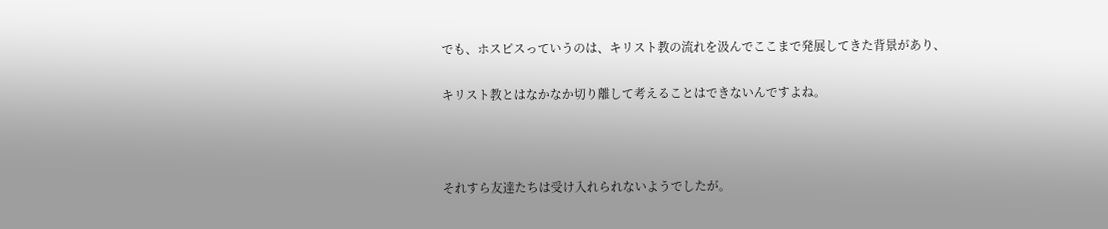でも、ホスピスっていうのは、キリスト教の流れを汲んでここまで発展してきた背景があり、

キリスト教とはなかなか切り離して考えることはできないんですよね。



それすら友達たちは受け入れられないようでしたが。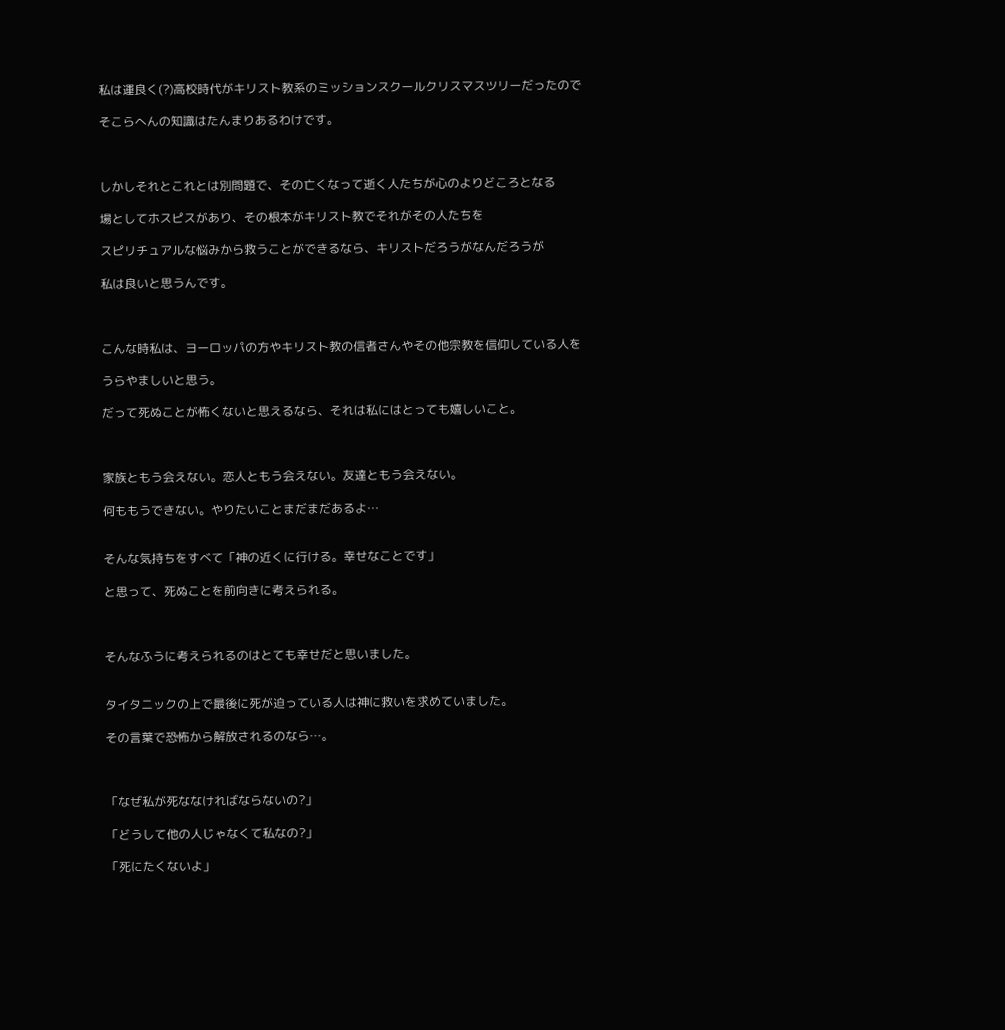私は運良く(?)高校時代がキリスト教系のミッションスクールクリスマスツリーだったので

そこらへんの知識はたんまりあるわけです。



しかしそれとこれとは別問題で、その亡くなって逝く人たちが心のよりどころとなる

場としてホスピスがあり、その根本がキリスト教でそれがその人たちを

スピリチュアルな悩みから救うことができるなら、キリストだろうがなんだろうが

私は良いと思うんです。



こんな時私は、ヨーロッパの方やキリスト教の信者さんやその他宗教を信仰している人を

うらやましいと思う。

だって死ぬことが怖くないと思えるなら、それは私にはとっても嬉しいこと。



家族ともう会えない。恋人ともう会えない。友達ともう会えない。

何ももうできない。やりたいことまだまだあるよ…


そんな気持ちをすべて「神の近くに行ける。幸せなことです」

と思って、死ぬことを前向きに考えられる。



そんなふうに考えられるのはとても幸せだと思いました。


タイタニックの上で最後に死が迫っている人は神に救いを求めていました。

その言葉で恐怖から解放されるのなら…。



「なぜ私が死ななければならないの?」

「どうして他の人じゃなくて私なの?」

「死にたくないよ」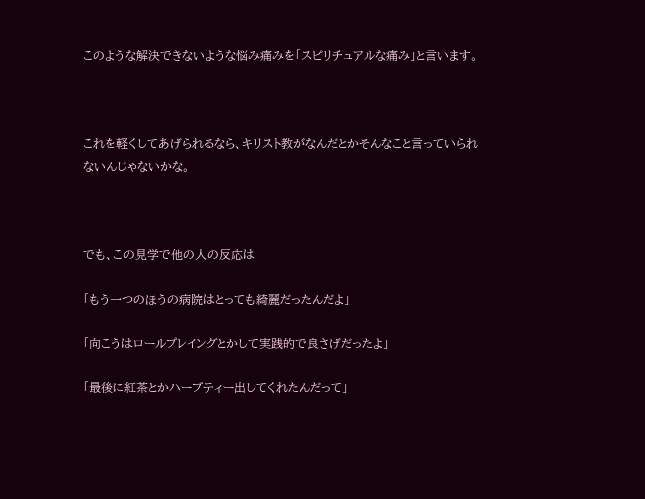このような解決できないような悩み痛みを「スピリチュアルな痛み」と言います。



これを軽くしてあげられるなら、キリスト教がなんだとかそんなこと言っていられないんじゃないかな。



でも、この見学で他の人の反応は

「もう一つのほうの病院はとっても綺麗だったんだよ」

「向こうはロールプレイングとかして実践的で良さげだったよ」

「最後に紅茶とかハーブティー出してくれたんだって」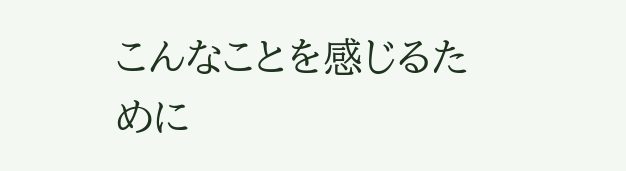こんなことを感じるために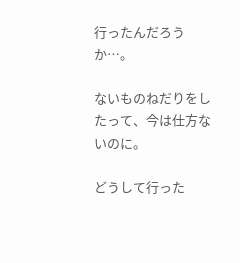行ったんだろうか…。

ないものねだりをしたって、今は仕方ないのに。

どうして行った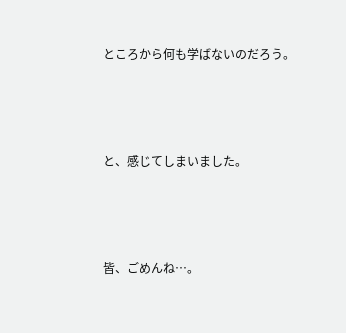ところから何も学ばないのだろう。



と、感じてしまいました。



皆、ごめんね…。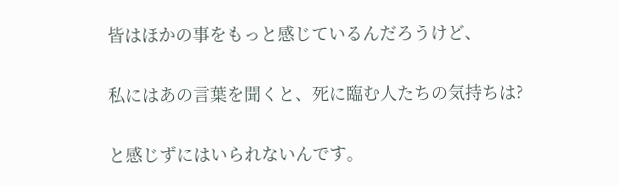皆はほかの事をもっと感じているんだろうけど、

私にはあの言葉を聞くと、死に臨む人たちの気持ちは?

と感じずにはいられないんです。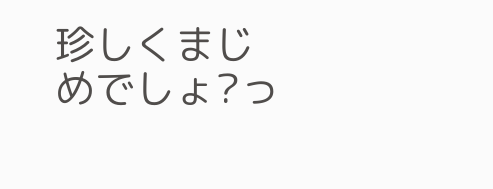珍しくまじめでしょ?っ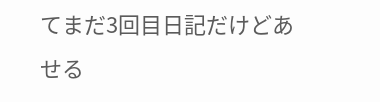てまだ3回目日記だけどあせる